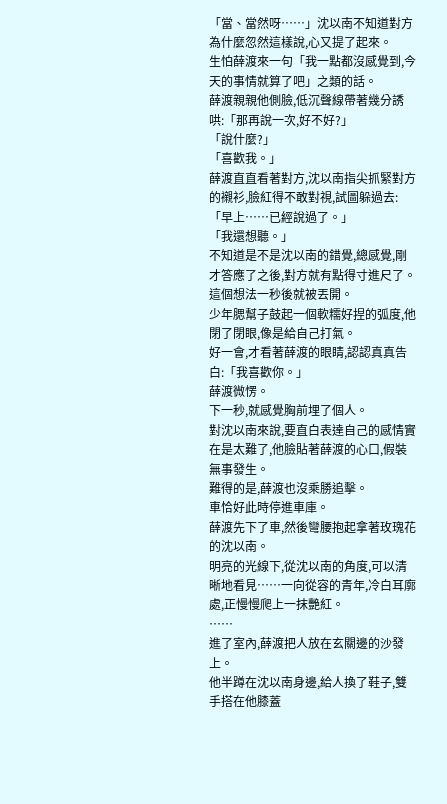「當、當然呀……」沈以南不知道對方為什麼忽然這樣說,心又提了起來。
生怕薛渡來一句「我一點都沒感覺到,今天的事情就算了吧」之類的話。
薛渡親親他側臉,低沉聲線帶著幾分誘哄:「那再說一次,好不好?」
「說什麼?」
「喜歡我。」
薛渡直直看著對方,沈以南指尖抓緊對方的襯衫,臉紅得不敢對視,試圖躲過去:「早上……已經說過了。」
「我還想聽。」
不知道是不是沈以南的錯覺,總感覺,剛才答應了之後,對方就有點得寸進尺了。
這個想法一秒後就被丟開。
少年腮幫子鼓起一個軟糯好捏的弧度,他閉了閉眼,像是給自己打氣。
好一會,才看著薛渡的眼睛,認認真真告白:「我喜歡你。」
薛渡微愣。
下一秒,就感覺胸前埋了個人。
對沈以南來說,要直白表達自己的感情實在是太難了,他臉貼著薛渡的心口,假裝無事發生。
難得的是,薛渡也沒乘勝追擊。
車恰好此時停進車庫。
薛渡先下了車,然後彎腰抱起拿著玫瑰花的沈以南。
明亮的光線下,從沈以南的角度,可以清晰地看見……一向從容的青年,冷白耳廓處,正慢慢爬上一抹艷紅。
……
進了室內,薛渡把人放在玄關邊的沙發上。
他半蹲在沈以南身邊,給人換了鞋子,雙手搭在他膝蓋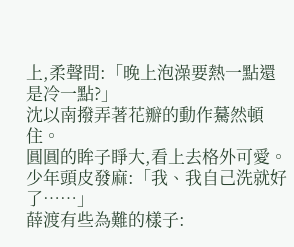上,柔聲問:「晚上泡澡要熱一點還是冷一點?」
沈以南撥弄著花瓣的動作驀然頓住。
圓圓的眸子睜大,看上去格外可愛。
少年頭皮發麻:「我、我自己洗就好了……」
薛渡有些為難的樣子: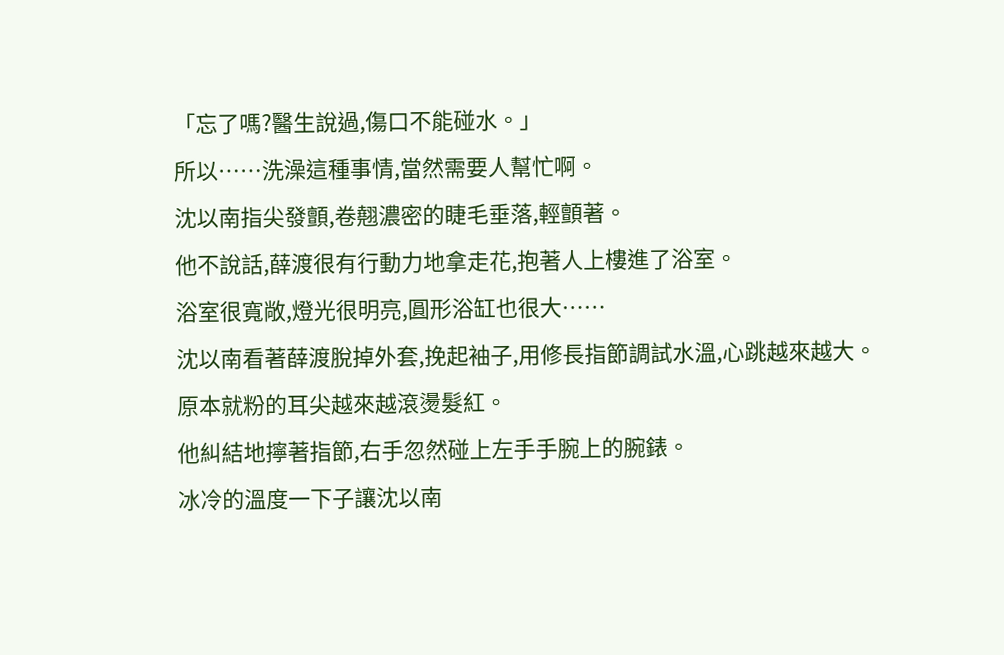「忘了嗎?醫生說過,傷口不能碰水。」
所以……洗澡這種事情,當然需要人幫忙啊。
沈以南指尖發顫,卷翹濃密的睫毛垂落,輕顫著。
他不說話,薛渡很有行動力地拿走花,抱著人上樓進了浴室。
浴室很寬敞,燈光很明亮,圓形浴缸也很大……
沈以南看著薛渡脫掉外套,挽起袖子,用修長指節調試水溫,心跳越來越大。
原本就粉的耳尖越來越滾燙髮紅。
他糾結地擰著指節,右手忽然碰上左手手腕上的腕錶。
冰冷的溫度一下子讓沈以南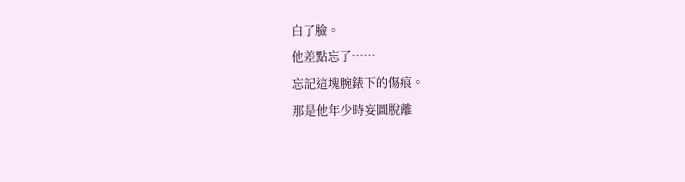白了臉。
他差點忘了……
忘記這塊腕錶下的傷痕。
那是他年少時妄圖脫離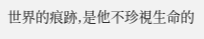世界的痕跡,是他不珍視生命的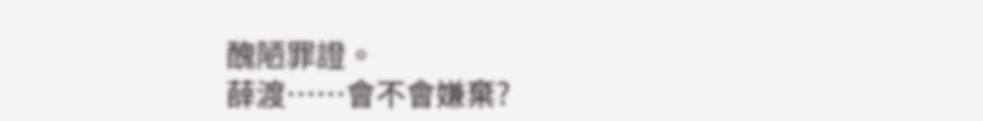醜陋罪證。
薛渡……會不會嫌棄?